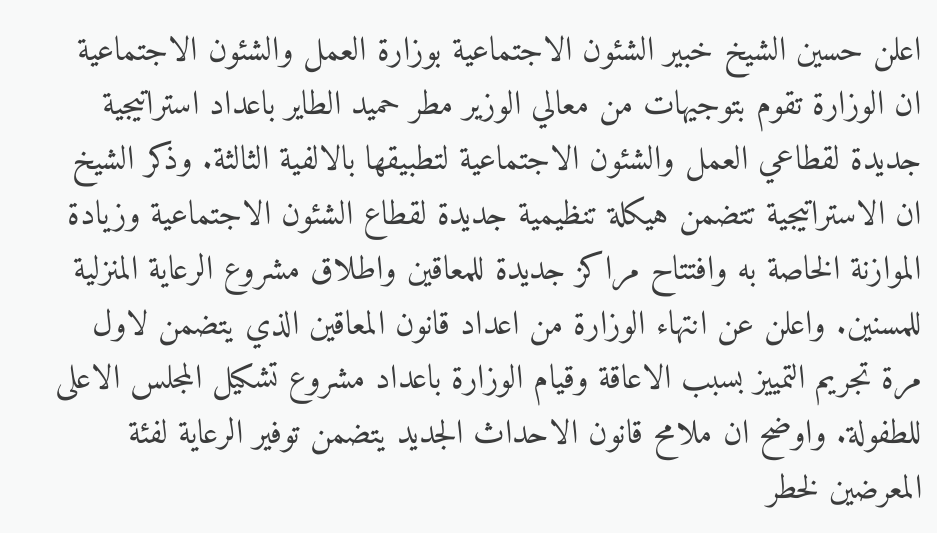اعلن حسين الشيخ خبير الشئون الاجتماعية بوزارة العمل والشئون الاجتماعية ان الوزارة تقوم بتوجيهات من معالي الوزير مطر حميد الطاير باعداد استراتيجية جديدة لقطاعي العمل والشئون الاجتماعية لتطبيقها بالالفية الثالثة. وذكر الشيخ ان الاستراتيجية تتضمن هيكلة تنظيمية جديدة لقطاع الشئون الاجتماعية وزيادة الموازنة الخاصة به وافتتاح مراكز جديدة للمعاقين واطلاق مشروع الرعاية المنزلية للمسنين. واعلن عن انتهاء الوزارة من اعداد قانون المعاقين الذي يتضمن لاول مرة تجريم التمييز بسبب الاعاقة وقيام الوزارة باعداد مشروع تشكيل المجلس الاعلى للطفولة. واوضح ان ملامح قانون الاحداث الجديد يتضمن توفير الرعاية لفئة المعرضين لخطر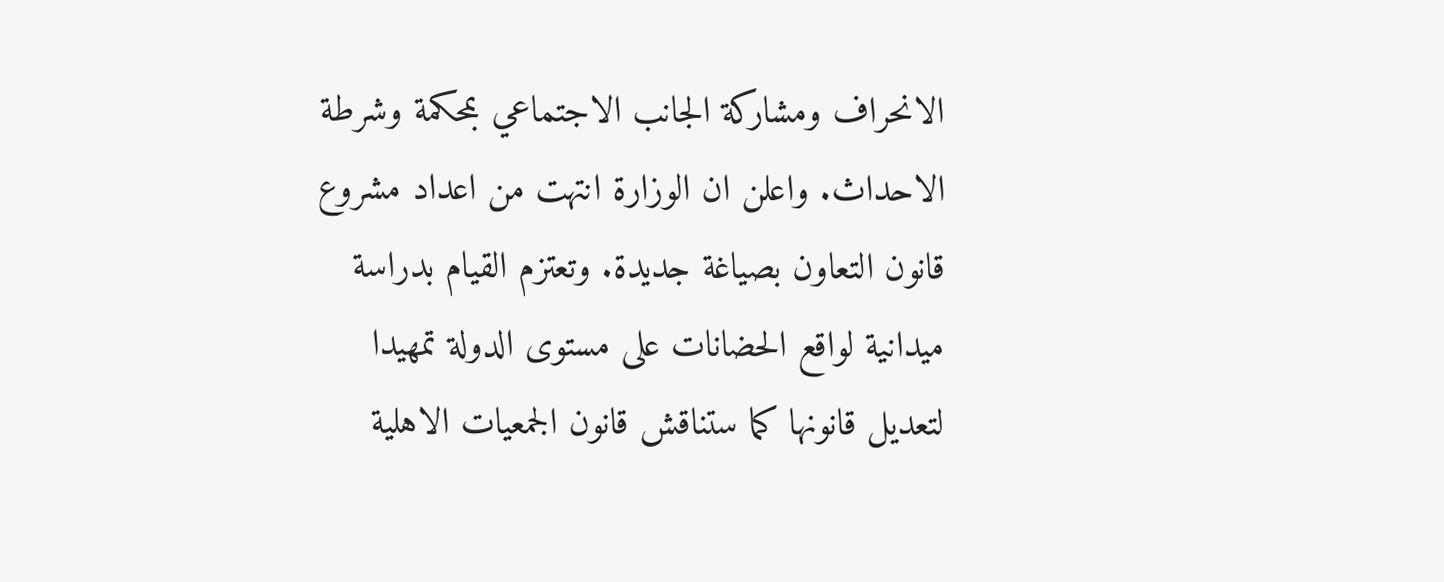الانحراف ومشاركة الجانب الاجتماعي بمحكمة وشرطة الاحداث. واعلن ان الوزارة انتهت من اعداد مشروع قانون التعاون بصياغة جديدة. وتعتزم القيام بدراسة ميدانية لواقع الحضانات على مستوى الدولة تمهيدا لتعديل قانونها كما ستناقش قانون الجمعيات الاهلية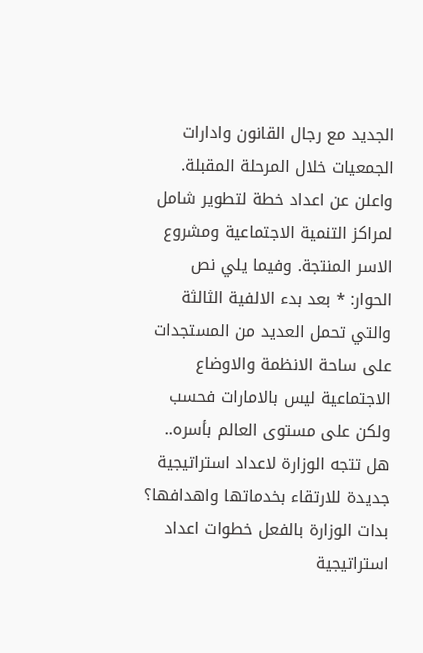الجديد مع رجال القانون وادارات الجمعيات خلال المرحلة المقبلة. واعلن عن اعداد خطة لتطوير شامل لمراكز التنمية الاجتماعية ومشروع الاسر المنتجة. وفيما يلي نص الحوار: * بعد بدء الالفية الثالثة والتي تحمل العديد من المستجدات على ساحة الانظمة والاوضاع الاجتماعية ليس بالامارات فحسب ولكن على مستوى العالم بأسره.. هل تتجه الوزارة لاعداد استراتيجية جديدة للارتقاء بخدماتها واهدافها؟ بدات الوزارة بالفعل خطوات اعداد استراتيجية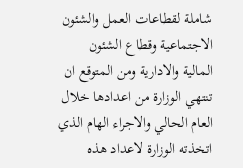شاملة لقطاعات العمل والشئون الاجتماعية وقطاع الشئون المالية والادارية ومن المتوقع ان تنتهي الوزارة من اعدادها خلال العام الحالي والاجراء الهام الذي اتخذته الوزارة لاعداد هذه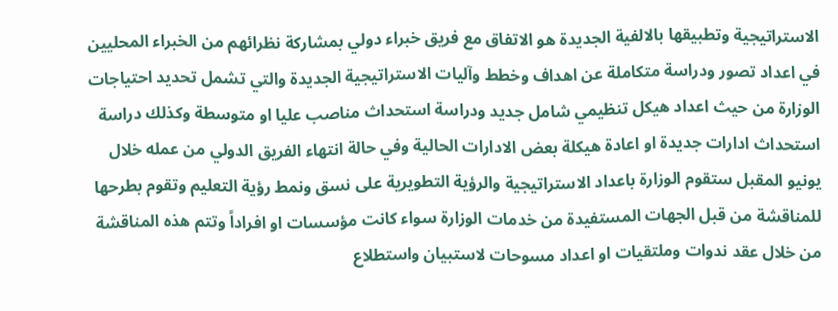الاستراتيجية وتطبيقها بالالفية الجديدة هو الاتفاق مع فريق خبراء دولي بمشاركة نظرائهم من الخبراء المحليين في اعداد تصور ودراسة متكاملة عن اهداف وخطط وآليات الاستراتيجية الجديدة والتي تشمل تحديد احتياجات الوزارة من حيث اعداد هيكل تنظيمي شامل جديد ودراسة استحداث مناصب عليا او متوسطة وكذلك دراسة استحداث ادارات جديدة او اعادة هيكلة بعض الادارات الحالية وفي حالة انتهاء الفريق الدولي من عمله خلال يونيو المقبل ستقوم الوزارة باعداد الاستراتيجية والرؤية التطويرية على نسق ونمط رؤية التعليم وتقوم بطرحها للمناقشة من قبل الجهات المستفيدة من خدمات الوزارة سواء كانت مؤسسات او افراداً وتتم هذه المناقشة من خلال عقد ندوات وملتقيات او اعداد مسوحات لاستبيان واستطلاع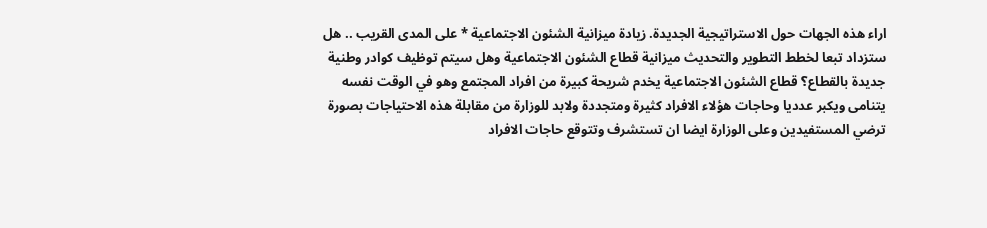اراء هذه الجهات حول الاستراتيجية الجديدة. زيادة ميزانية الشئون الاجتماعية * على المدى القريب .. هل ستزداد تبعا لخطط التطوير والتحديث ميزانية قطاع الشئون الاجتماعية وهل سيتم توظيف كوادر وطنية جديدة بالقطاع؟ قطاع الشئون الاجتماعية يخدم شريحة كبيرة من افراد المجتمع وهو في الوقت نفسه يتنامى ويكبر عدديا وحاجات هؤلاء الافراد كثيرة ومتجددة ولابد للوزارة من مقابلة هذه الاحتياجات بصورة ترضي المستفيدين وعلى الوزارة ايضا ان تستشرف وتتوقع حاجات الافراد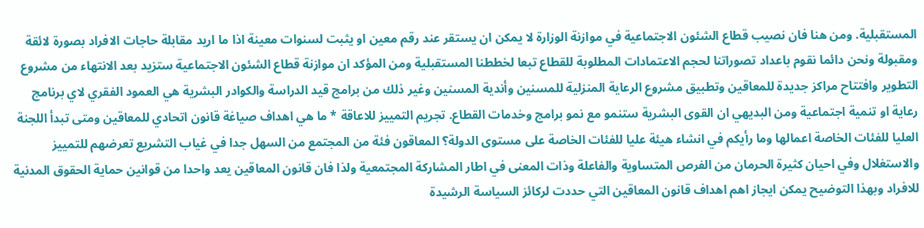المستقبلية. ومن هنا فان نصيب قطاع الشئون الاجتماعية في موازنة الوزارة لا يمكن ان يستقر عند رقم معين او يثبت لسنوات معينة اذا ما اريد مقابلة حاجات الافراد بصورة لائقة ومقبولة ونحن دائما نقوم باعداد تصوراتنا لحجم الاعتمادات المطلوبة للقطاع تبعا لخططنا المستقبلية ومن المؤكد ان موازنة قطاع الشئون الاجتماعية ستزيد بعد الانتهاء من مشروع التطوير وافتتاح مراكز جديدة للمعاقين وتطبيق مشروع الرعاية المنزلية للمسنين وأندية المسنين وغير ذلك من برامج قيد الدراسة والكوادر البشرية هي العمود الفقري لاي برنامج رعاية او تنمية اجتماعية ومن البديهي ان القوى البشرية ستنمو مع نمو برامج وخدمات القطاع. تجريم التمييز للاعاقة * ما هي اهداف صياغة قانون اتحادي للمعاقين ومتى تبدأ اللجنة العليا للفئات الخاصة اعمالها وما رأيكم في انشاء هيئة عليا للفئات الخاصة على مستوى الدولة؟ المعاقون فئة من المجتمع من السهل جدا في غياب التشريع تعرضهم للتمييز والاستغلال وفي احيان كثيرة الحرمان من الفرص المتساوية والفاعلة وذات المعنى في اطار المشاركة المجتمعية ولذا فان قانون المعاقين يعد واحدا من قوانين حماية الحقوق المدنية للافراد وبهذا التوضيح يمكن ايجاز اهم اهداف قانون المعاقين التي حددت لركائز السياسة الرشيدة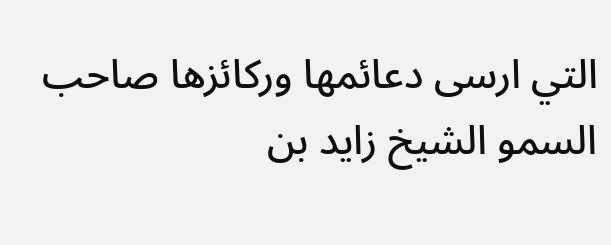التي ارسى دعائمها وركائزها صاحب السمو الشيخ زايد بن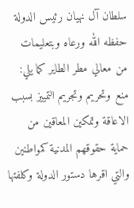سلطان آل نهيان رئيس الدولة حفظه الله ورعاه وبتعليمات من معالي مطر الطاير كما يلي: منع وتحريم وتجريم التمييز بسبب الاعاقة وتمكين المعاقين من حماية حقوقهم المدنية كمواطنين والتي اقرها دستور الدولة وكلفتها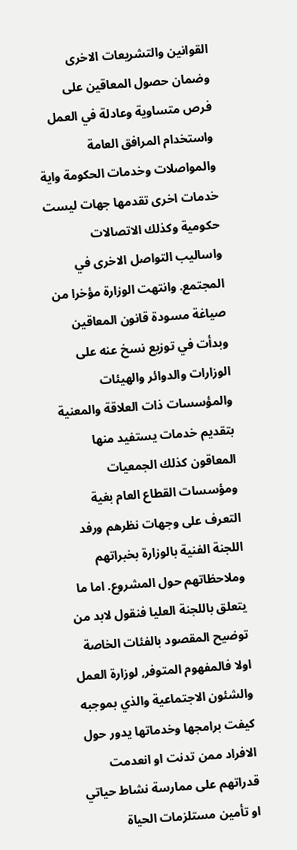القوانين والتشريعات الاخرى وضمان حصول المعاقين على فرص متساوية وعادلة في العمل واستخدام المرافق العامة والمواصلات وخدمات الحكومة واية خدمات اخرى تقدمها جهات ليست حكومية وكذلك الاتصالات واساليب التواصل الاخرى في المجتمع. وانتهت الوزارة مؤخرا من صياغة مسودة قانون المعاقين وبدأت في توزيع نسخ عنه على الوزارات والدوائر والهيئات والمؤسسات ذات العلاقة والمعنية بتقديم خدمات يستفيد منها المعاقون كذلك الجمعيات ومؤسسات القطاع العام بغية التعرف على وجهات نظرهم ورفد اللجنة الفنية بالوزارة بخبراتهم وملاحظاتهم حول المشروع. اما ما يتعلق باللجنة العليا فنقول لابد من توضيح المقصود بالفئات الخاصة اولا فالمفهوم المتوفر, لوزارة العمل والشئون الاجتماعية والذي بموجبه كيفت برامجها وخدماتها يدور حول الافراد ممن تدنت او انعدمت قدراتهم على ممارسة نشاط حياتي او تأمين مستلزمات الحياة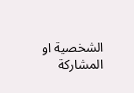الشخصية او المشاركة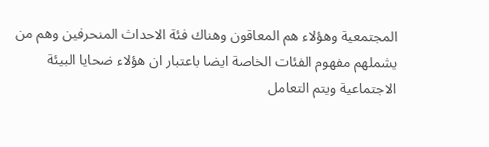المجتمعية وهؤلاء هم المعاقون وهناك فئة الاحداث المنحرفين وهم من يشملهم مفهوم الفئات الخاصة ايضا باعتبار ان هؤلاء ضحايا البيئة الاجتماعية ويتم التعامل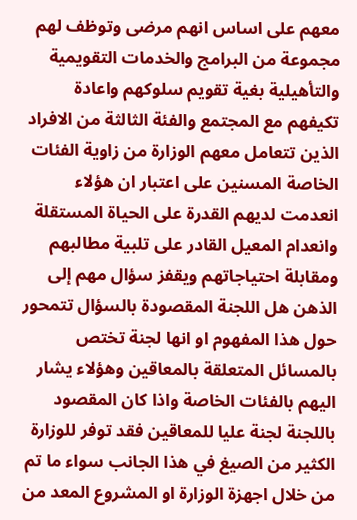معهم على اساس انهم مرضى وتوظف لهم مجموعة من البرامج والخدمات التقويمية والتأهيلية بغية تقويم سلوكهم واعادة تكيفهم مع المجتمع والفئة الثالثة من الافراد الذين تتعامل معهم الوزارة من زاوية الفئات الخاصة المسنين على اعتبار ان هؤلاء انعدمت لديهم القدرة على الحياة المستقلة وانعدام المعيل القادر على تلبية مطالبهم ومقابلة احتياجاتهم ويقفز سؤال مهم إلى الذهن هل اللجنة المقصودة بالسؤال تتمحور حول هذا المفهوم او انها لجنة تختص بالمسائل المتعلقة بالمعاقين وهؤلاء يشار اليهم بالفئات الخاصة واذا كان المقصود باللجنة لجنة عليا للمعاقين فقد توفر للوزارة الكثير من الصيغ في هذا الجانب سواء ما تم من خلال اجهزة الوزارة او المشروع المعد من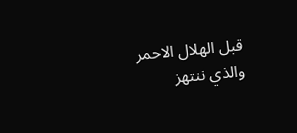قبل الهلال الاحمر والذي ننتهز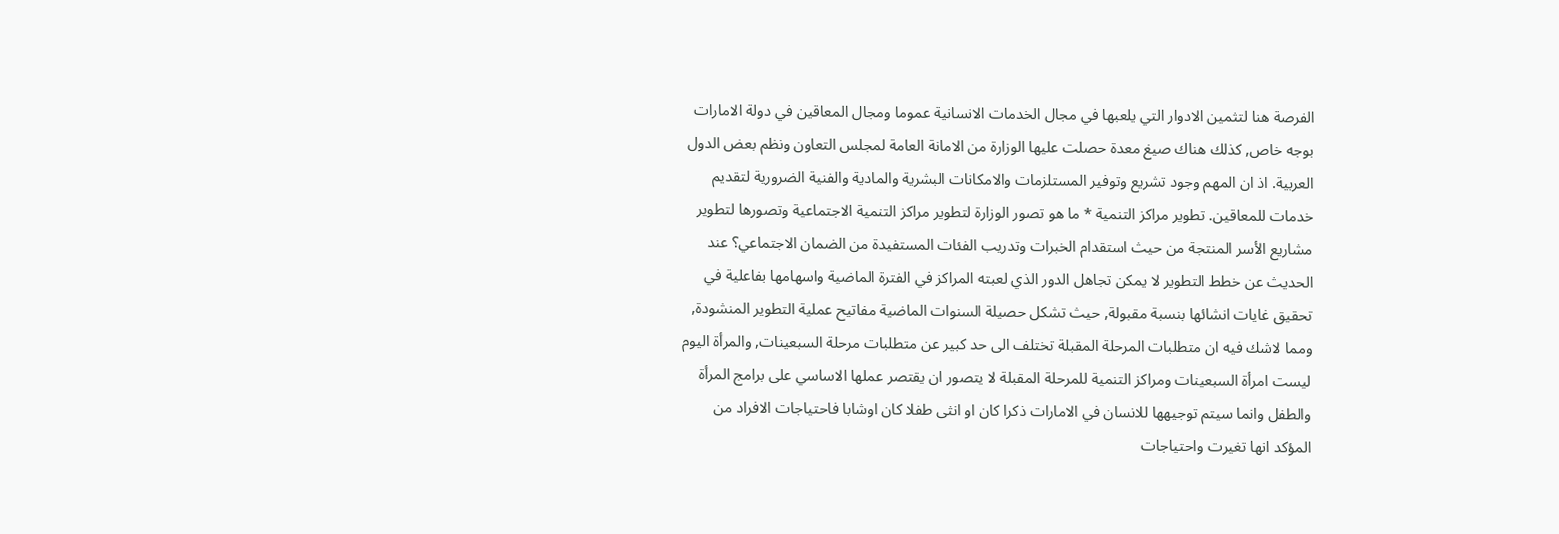الفرصة هنا لتثمين الادوار التي يلعبها في مجال الخدمات الانسانية عموما ومجال المعاقين في دولة الامارات بوجه خاص, كذلك هناك صيغ معدة حصلت عليها الوزارة من الامانة العامة لمجلس التعاون ونظم بعض الدول العربية. اذ ان المهم وجود تشريع وتوفير المستلزمات والامكانات البشرية والمادية والفنية الضرورية لتقديم خدمات للمعاقين. تطوير مراكز التنمية * ما هو تصور الوزارة لتطوير مراكز التنمية الاجتماعية وتصورها لتطوير مشاريع الأسر المنتجة من حيث استقدام الخبرات وتدريب الفئات المستفيدة من الضمان الاجتماعي؟ عند الحديث عن خطط التطوير لا يمكن تجاهل الدور الذي لعبته المراكز في الفترة الماضية واسهامها بفاعلية في تحقيق غايات انشائها بنسبة مقبولة, حيث تشكل حصيلة السنوات الماضية مفاتيح عملية التطوير المنشودة, ومما لاشك فيه ان متطلبات المرحلة المقبلة تختلف الى حد كبير عن متطلبات مرحلة السبعينات, والمرأة اليوم ليست امرأة السبعينات ومراكز التنمية للمرحلة المقبلة لا يتصور ان يقتصر عملها الاساسي على برامج المرأة والطفل وانما سيتم توجيهها للانسان في الامارات ذكرا كان او انثى طفلا كان اوشابا فاحتياجات الافراد من المؤكد انها تغيرت واحتياجات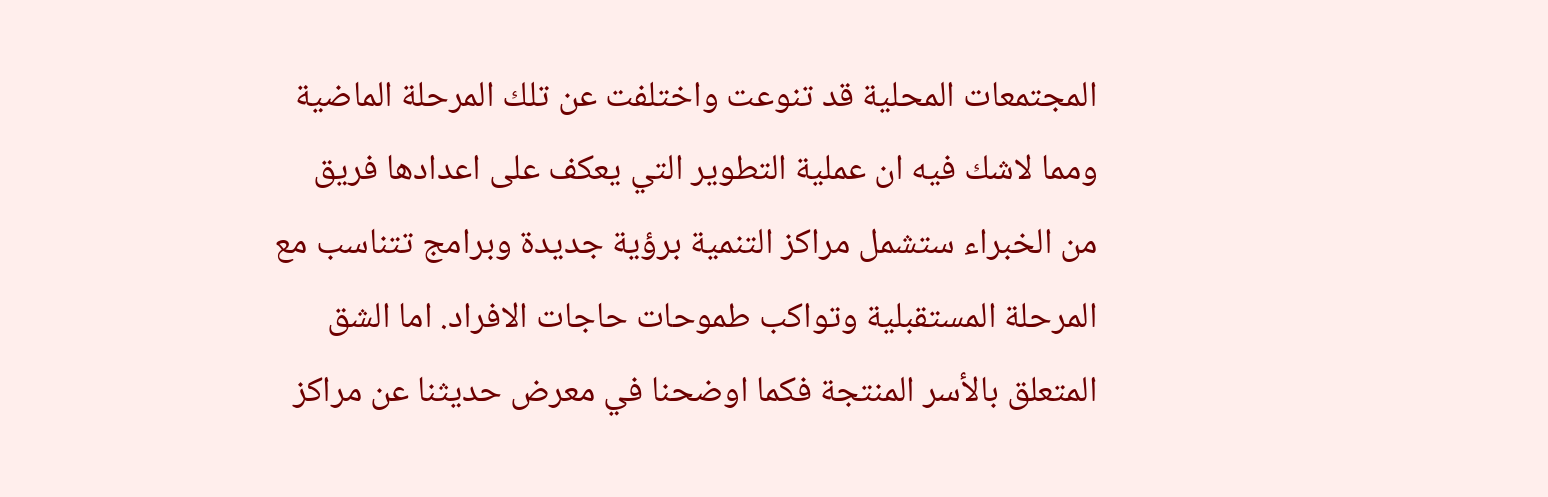المجتمعات المحلية قد تنوعت واختلفت عن تلك المرحلة الماضية ومما لاشك فيه ان عملية التطوير التي يعكف على اعدادها فريق من الخبراء ستشمل مراكز التنمية برؤية جديدة وبرامج تتناسب مع المرحلة المستقبلية وتواكب طموحات حاجات الافراد. اما الشق المتعلق بالأسر المنتجة فكما اوضحنا في معرض حديثنا عن مراكز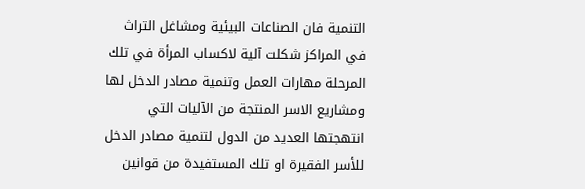التنمية فان الصناعات البيئية ومشاغل التراث في المراكز شكلت آلية لاكساب المرأة في تلك المرحلة مهارات العمل وتنمية مصادر الدخل لها ومشاريع الاسر المنتجة من الآليات التي انتهجتها العديد من الدول لتنمية مصادر الدخل للأسر الفقيرة او تلك المستفيدة من قوانين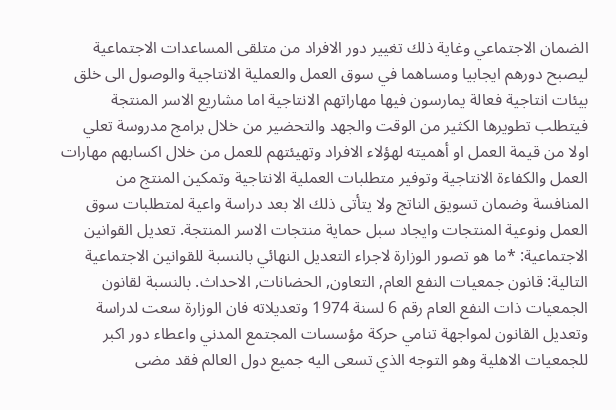الضمان الاجتماعي وغاية ذلك تغيير دور الافراد من متلقى المساعدات الاجتماعية ليصبح دورهم ايجابيا ومساهما في سوق العمل والعملية الانتاجية والوصول الى خلق بيئات انتاجية فعالة يمارسون فيها مهاراتهم الانتاجية اما مشاريع الاسر المنتجة فيتطلب تطويرها الكثير من الوقت والجهد والتحضير من خلال برامج مدروسة تعلي اولا من قيمة العمل او أهميته لهؤلاء الافراد وتهيئتهم للعمل من خلال اكسابهم مهارات العمل والكفاءة الانتاجية وتوفير متطلبات العملية الانتاجية وتمكين المنتج من المنافسة وضمان تسويق الناتج ولا يتأتى ذلك الا بعد دراسة واعية لمتطلبات سوق العمل ونوعية المنتجات وايجاد سبل حماية منتجات الاسر المنتجة. تعديل القوانين الاجتماعية: *ما هو تصور الوزارة لاجراء التعديل النهائي بالنسبة للقوانين الاجتماعية التالية: قانون جمعيات النفع العام, التعاون, الحضانات, الاحداث. بالنسبة لقانون الجمعيات ذات النفع العام رقم 6 لسنة 1974 وتعديلاته فان الوزارة سعت لدراسة وتعديل القانون لمواجهة تنامي حركة مؤسسات المجتمع المدني واعطاء دور اكبر للجمعيات الاهلية وهو التوجه الذي تسعى اليه جميع دول العالم فقد مضى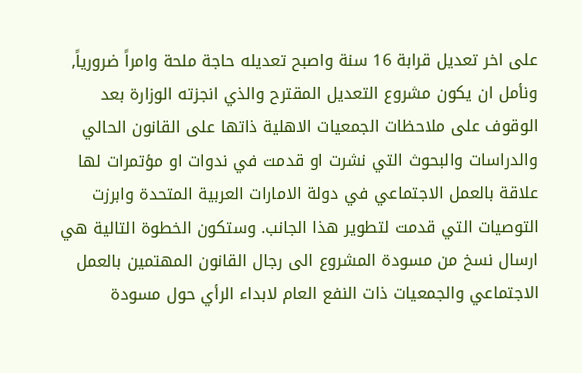على اخر تعديل قرابة 16 سنة واصبح تعديله حاجة ملحة وامراً ضرورياً, ونأمل ان يكون مشروع التعديل المقترح والذي انجزته الوزارة بعد الوقوف على ملاحظات الجمعيات الاهلية ذاتها على القانون الحالي والدراسات والبحوث التي نشرت او قدمت في ندوات او مؤتمرات لها علاقة بالعمل الاجتماعي في دولة الامارات العربية المتحدة وابرزت التوصيات التي قدمت لتطوير هذا الجانب. وستكون الخطوة التالية هي ارسال نسخ من مسودة المشروع الى رجال القانون المهتمين بالعمل الاجتماعي والجمعيات ذات النفع العام لابداء الرأي حول مسودة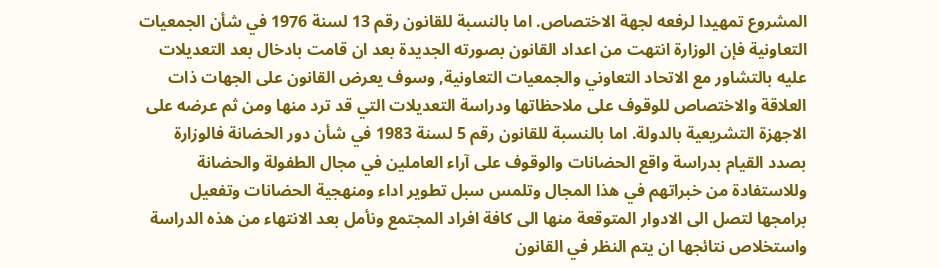المشروع تمهيدا لرفعه لجهة الاختصاص. اما بالنسبة للقانون رقم 13 لسنة 1976 في شأن الجمعيات التعاونية فإن الوزارة انتهت من اعداد القانون بصورته الجديدة بعد ان قامت بادخال بعد التعديلات عليه بالتشاور مع الاتحاد التعاوني والجمعيات التعاونية, وسوف يعرض القانون على الجهات ذات العلاقة والاختصاص للوقوف على ملاحظاتها ودراسة التعديلات التي قد ترد منها ومن ثم عرضه على الاجهزة التشريعية بالدولة. اما بالنسبة للقانون رقم 5 لسنة 1983 في شأن دور الحضانة فالوزارة بصدد القيام بدراسة واقع الحضانات والوقوف على آراء العاملين في مجال الطفولة والحضانة وللاستفادة من خبراتهم في هذا المجال وتلمس سبل تطوير اداء ومنهجية الحضانات وتفعيل برامجها لتصل الى الادوار المتوقعة منها الى كافة افراد المجتمع ونأمل بعد الانتهاء من هذه الدراسة واستخلاص نتائجها ان يتم النظر في القانون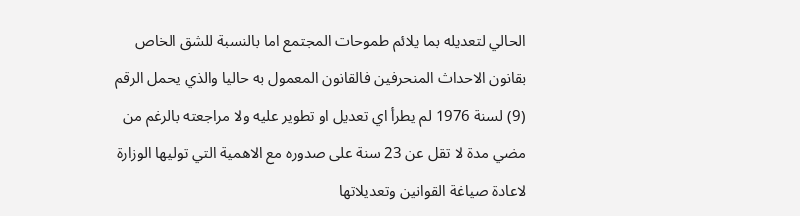الحالي لتعديله بما يلائم طموحات المجتمع اما بالنسبة للشق الخاص بقانون الاحداث المنحرفين فالقانون المعمول به حاليا والذي يحمل الرقم (9) لسنة 1976 لم يطرأ اي تعديل او تطوير عليه ولا مراجعته بالرغم من مضي مدة لا تقل عن 23 سنة على صدوره مع الاهمية التي توليها الوزارة لاعادة صياغة القوانين وتعديلاتها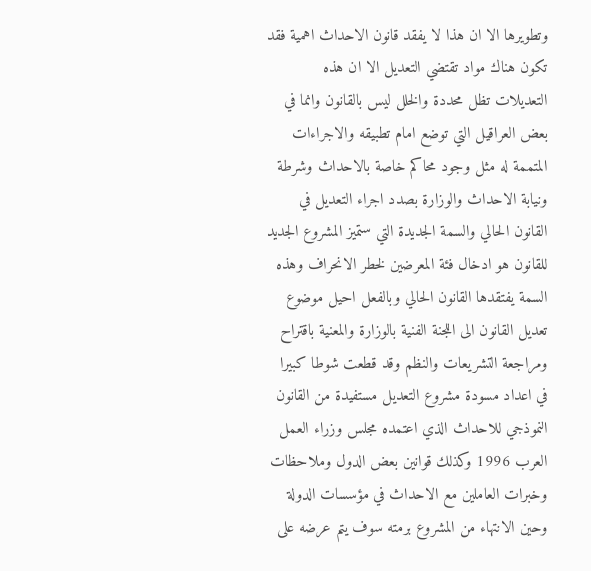وتطويرها الا ان هذا لا يفقد قانون الاحداث اهمية فقد تكون هناك مواد تقتضي التعديل الا ان هذه التعديلات تظل محددة والخلل ليس بالقانون وانما في بعض العراقيل التي توضع امام تطبيقه والاجراءات المتممة له مثل وجود محاكم خاصة بالاحداث وشرطة ونيابة الاحداث والوزارة بصدد اجراء التعديل في القانون الحالي والسمة الجديدة التي ستميز المشروع الجديد للقانون هو ادخال فئة المعرضين لخطر الانحراف وهذه السمة يفتقدها القانون الحالي وبالفعل احيل موضوع تعديل القانون الى اللجنة الفنية بالوزارة والمعنية باقتراح ومراجعة التشريعات والنظم وقد قطعت شوطا كبيرا في اعداد مسودة مشروع التعديل مستفيدة من القانون النموذجي للاحداث الذي اعتمده مجلس وزراء العمل العرب 1996 وكذلك قوانين بعض الدول وملاحظات وخبرات العاملين مع الاحداث في مؤسسات الدولة وحين الانتهاء من المشروع برمته سوف يتم عرضه على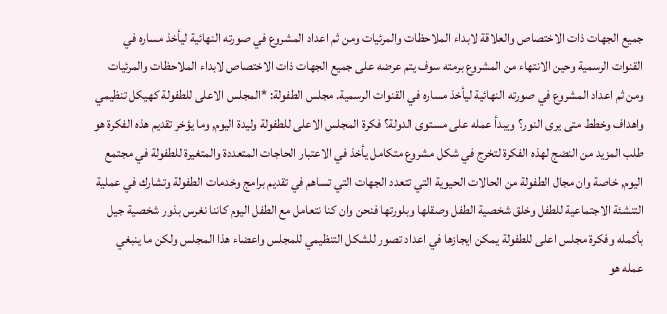جميع الجهات ذات الاختصاص والعلاقة لابداء الملاحظات والمرئيات ومن ثم اعداد المشروع في صورته النهائية ليأخذ مساره في القنوات الرسمية وحين الانتهاء من المشروع برمته سوف يتم عرضه على جميع الجهات ذات الاختصاص لابداء الملاحظات والمرئيات ومن ثم اعداد المشروع في صورته النهائية ليأخذ مساره في القنوات الرسمية. مجلس الطفولة: *المجلس الاعلى للطفولة كهيكل تنظيمي واهداف وخطط متى يرى النور؟ ويبدأ عمله على مستوى الدولة؟ فكرة المجلس الاعلى للطفولة وليدة اليوم, وما يؤخر تقديم هذه الفكرة هو طلب المزيد من النضج لهذه الفكرة لتخرج في شكل مشروع متكامل يأخذ في الاعتبار الحاجات المتعددة والمتغيرة للطفولة في مجتمع اليوم, خاصة وان مجال الطفولة من الحالات الحيوية التي تتعدد الجهات التي تساهم في تقديم برامج وخدمات الطفولة وتشارك في عملية التنشئة الاجتماعية للطفل وخلق شخصية الطفل وصقلها وبلورتها فنحن وان كنا نتعامل مع الطفل اليوم كاننا نغرس بذور شخصية جيل بأكمله وفكرة مجلس اعلى للطفولة يمكن ايجازها في اعداد تصور للشكل التنظيمي للمجلس واعضاء هذا المجلس ولكن ما ينبغي عمله هو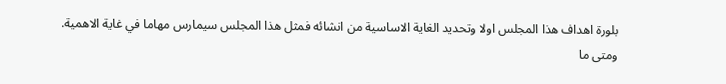بلورة اهداف هذا المجلس اولا وتحديد الغاية الاساسية من انشائه فمثل هذا المجلس سيمارس مهاما في غاية الاهمية. ومتى ما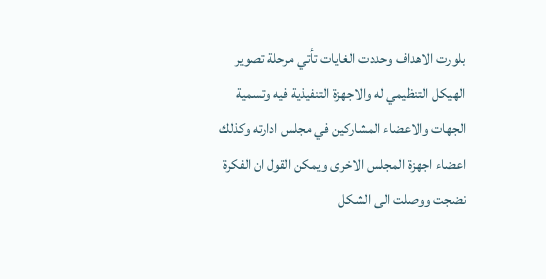بلورت الاهداف وحددت الغايات تأتي مرحلة تصوير الهيكل التنظيمي له والاجهزة التنفيذية فيه وتسمية الجهات والاعضاء المشاركين في مجلس ادارته وكذلك اعضاء اجهزة المجلس الاخرى ويمكن القول ان الفكرة نضجت ووصلت الى الشكل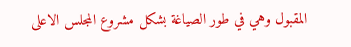المقبول وهي في طور الصياغة بشكل مشروع المجلس الاعلى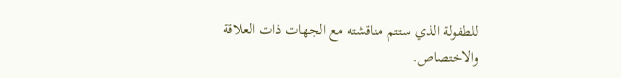للطفولة الذي ستتم مناقشته مع الجهات ذات العلاقة والاختصاص.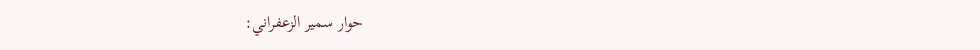حوار سمير الزعفراني: